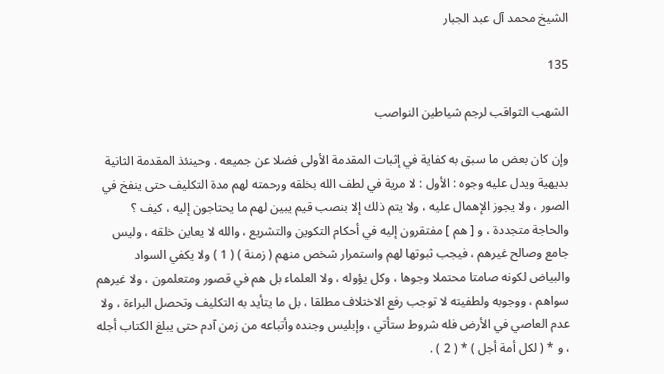الشيخ محمد آل عبد الجبار

135

الشهب الثواقب لرجم شياطين النواصب

وإن كان بعض ما سبق به كفاية في إثبات المقدمة الأولى فضلا عن جميعه . وحينئذ المقدمة الثانية بديهية ويدل عليه وجوه : الأول : لا مرية في لطف الله بخلقه ورحمته لهم مدة التكليف حتى ينفخ في الصور ، ولا يجوز الإهمال عليه ، ولا يتم ذلك إلا بنصب قيم يبين لهم ما يحتاجون إليه ، كيف ؟ والحاجة متجددة ، و [ هم ] مفتقرون إليه في أحكام التكوين والتشريع ، والله لا يعاين خلقه ، وليس جامع وصالح غيرهم ، فيجب ثبوتها لهم واستمرار شخص منهم ( زمنة ) ( 1 ) ولا يكفي السواد والبياض لكونه صامتا محتملا وجوها ، وكل يؤوله ، ولا العلماء بل هم في قصور ومتعلمون ، ولا غيرهم سواهم ، ووجوبه ولطفيته لا توجب رفع الاختلاف مطلقا ، بل ما يتأيد به التكليف وتحصل البراءة ، ولا عدم العاصي في الأرض فله شروط ستأتي ، وإبليس وجنده وأتباعه من زمن آدم حتى يبلغ الكتاب أجله ، و * ( لكل أمة أجل ) * ( 2 ) .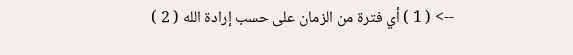--> ( 1 ) أي فترة من الزمان على حسب إرادة الله ( 2 )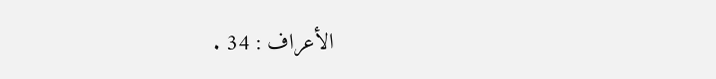الأعراف : 34 .